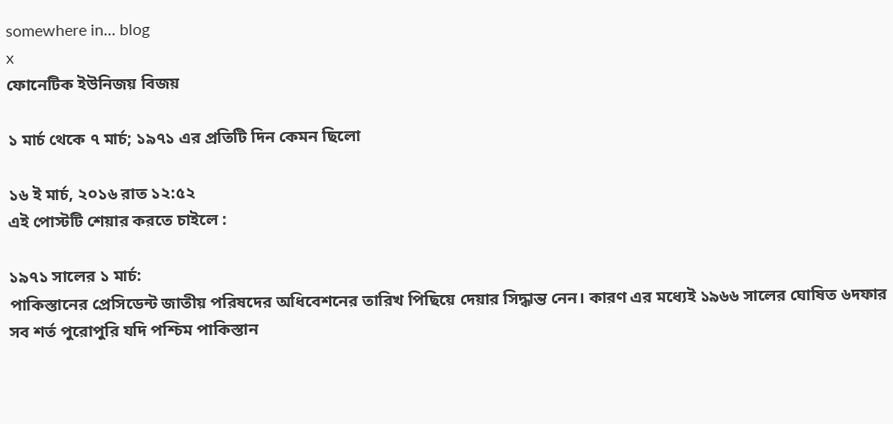somewhere in... blog
x
ফোনেটিক ইউনিজয় বিজয়

১ মার্চ থেকে ৭ মার্চ; ১৯৭১ এর প্রতিটি দিন কেমন ছিলো

১৬ ই মার্চ, ২০১৬ রাত ১২:৫২
এই পোস্টটি শেয়ার করতে চাইলে :

১৯৭১ সালের ১ মার্চ:
পাকিস্তানের প্রেসিডেন্ট জাতীয় পরিষদের অধিবেশনের তারিখ পিছিয়ে দেয়ার সিদ্ধান্ত নেন। কারণ এর মধ্যেই ১৯৬৬ সালের ঘোষিত ৬দফার সব শর্ত পুরোপুরি যদি পশ্চিম পাকিস্তান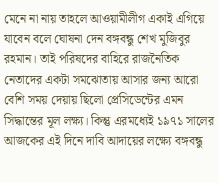মেনে না নায় তাহলে আওয়ামীলীগ একাই এগিয়ে যাবেন বলে ঘোষনা দেন বঙ্গবন্ধু শেখ মুজিবুর রহমান। তাই পরিষদের বাহিরে রাজনৈতিক নেতাদের একটা সমঝোতায় আসার জন্য আরো বেশি সময় দেয়ায় ছিলো প্রেসিডেন্টের এমন সিদ্ধান্তের মূল লক্ষ্য। কিন্তু এরমধ্যেই ১৯৭১ সালের আজকের এই দিনে দাবি আদায়ের লক্ষ্যে বঙ্গবন্ধু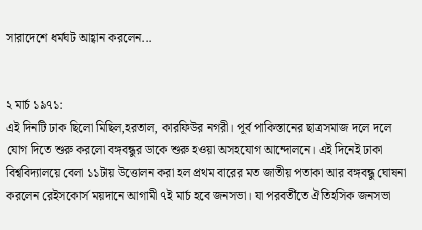সারাদেশে ধর্মঘট আহ্বান করলেন...


২ মার্চ ১৯৭১:
এই দিনটি ঢাক ছিলো মিছিল,হরতাল, কারফিউর নগরী। পূর্ব পাকিস্তানের ছাত্রসমাজ দলে দলে যোগ দিতে শুরু করলো বঙ্গবন্ধুর ডাকে শুরু হওয়া অসহযোগ আন্দোলনে। এই দিনেই ঢাকা বিশ্ববিদ্যালয়ে বেলা ১১টায় উত্তোলন করা হল প্রথম বারের মত জাতীয় পতাকা আর বঙ্গবন্ধু ঘোষনা করলেন রেইসকোর্স ময়দানে আগামী ৭ই মার্চ হবে জনসভা। যা পরবর্তীতে ঐতিহসিক জনসভা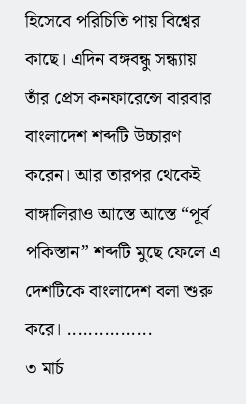হিসেবে পরিচিতি পায় বিশ্বের কাছে। এদিন বঙ্গবন্ধু সন্ধ্যায় তাঁর প্রেস কনফারেন্সে বারবার বাংলাদেশ শব্দটি উচ্চারণ করেন। আর তারপর থেকেই বাঙ্গালিরাও আস্তে আস্তে “পূর্ব পকিস্তান” শব্দটি মুছে ফেলে এ দেশটিকে বাংলাদেশ বলা শুরু করে। ................
৩ মার্চ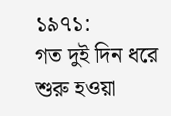১৯৭১:
গত দুই দিন ধরে শুরু হওয়া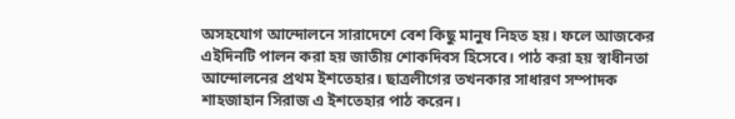অসহযোগ আন্দোলনে সারাদেশে বেশ কিছু মানুষ নিহত হয়। ফলে আজকের এইদিনটি পালন করা হয় জাতীয় শোকদিবস হিসেবে। পাঠ করা হয় স্বাধীনতা আন্দোলনের প্রথম ইশতেহার। ছাত্রলীগের তখনকার সাধারণ সম্পাদক শাহজাহান সিরাজ এ ইশতেহার পাঠ করেন।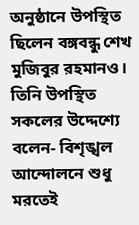অনুষ্ঠানে উপস্থিত ছিলেন বঙ্গবন্ধু শেখ মুজিবুর রহমানও। তিনি উপস্থিত সকলের উদ্দেশ্যে বলেন- বিশৃঙ্খল আন্দোলনে শুধু মরতেই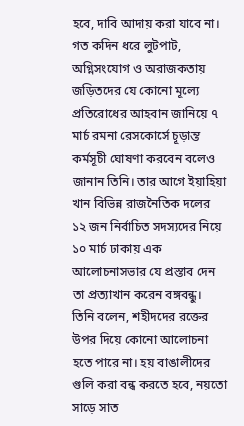হবে, দাবি আদায় করা যাবে না। গত কদিন ধরে লুটপাট, অগ্নিসংযোগ ও অরাজকতায় জড়িতদের যে কোনো মূল্যে প্রতিরোধের আহবান জানিয়ে ৭ মার্চ রমনা রেসকোর্সে চূড়ান্ত কর্মসূচী ঘোষণা করবেন বলেও জানান তিনি। তার আগে ইয়াহিয়া খান বিভিন্ন রাজনৈতিক দলের ১২ জন নির্বাচিত সদস্যদের নিয়ে ১০ মার্চ ঢাকায় এক আলোচনাসভার যে প্রস্তাব দেন তা প্রত্যাখান করেন বঙ্গবন্ধু। তিনি বলেন, শহীদদের রক্তের উপর দিয়ে কোনো আলোচনা হতে পারে না। হয় বাঙালীদের গুলি করা বন্ধ করতে হবে, নয়তো সাড়ে সাত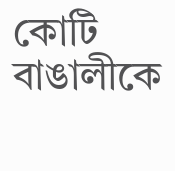কোটি বাঙালীকে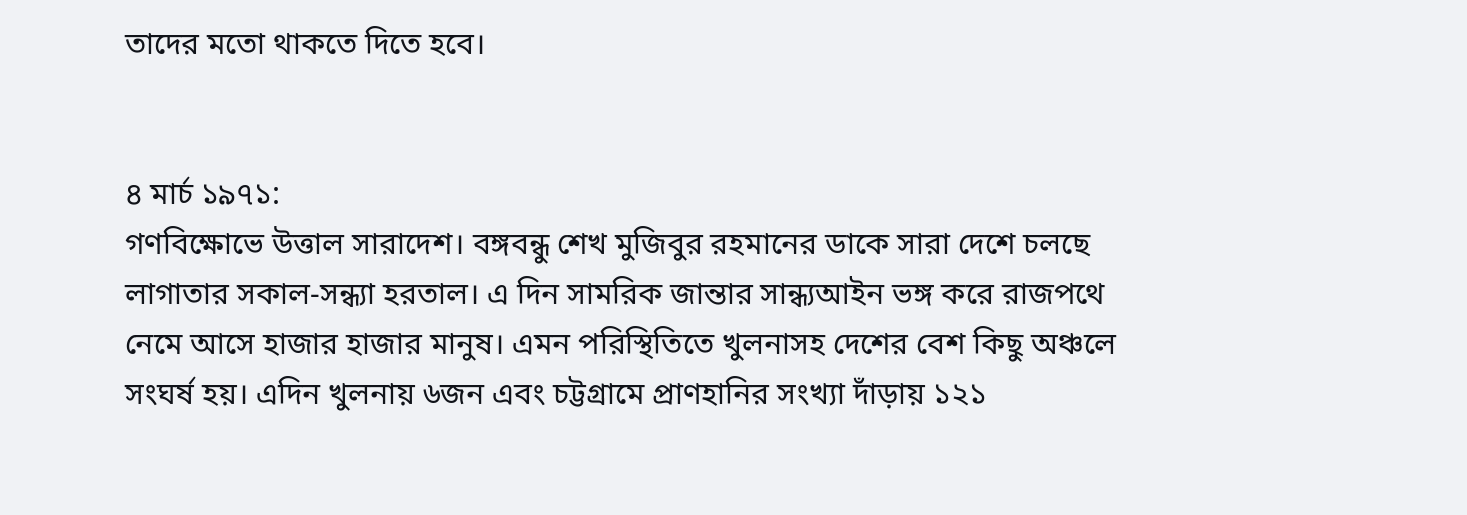তাদের মতো থাকতে দিতে হবে।


৪ মার্চ ১৯৭১:
গণবিক্ষোভে উত্তাল সারাদেশ। বঙ্গবন্ধু শেখ মুজিবুর রহমানের ডাকে সারা দেশে চলছে লাগাতার সকাল-সন্ধ্যা হরতাল। এ দিন সামরিক জান্তার সান্ধ্যআইন ভঙ্গ করে রাজপথে নেমে আসে হাজার হাজার মানুষ। এমন পরিস্থিতিতে খুলনাসহ দেশের বেশ কিছু অঞ্চলে সংঘর্ষ হয়। এদিন খুলনায় ৬জন এবং চট্টগ্রামে প্রাণহানির সংখ্যা দাঁড়ায় ১২১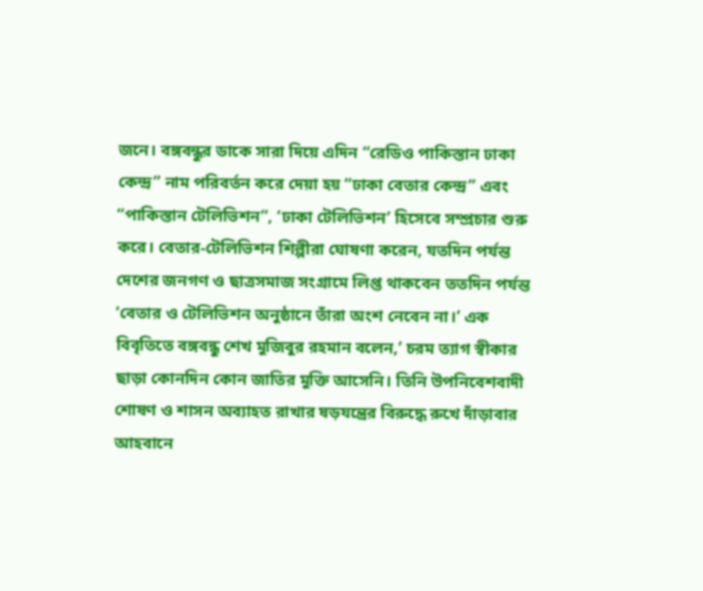জনে। বঙ্গবন্ধুর ডাকে সারা দিয়ে এদিন “রেডিও পাকিস্তান ঢাকা কেন্দ্র” নাম পরিবর্তন করে দেয়া হয় “ঢাকা বেতার কেন্দ্র” এবং “পাকিস্তান টেলিভিশন”, ‘ঢাকা টেলিভিশন’ হিসেবে সম্প্রচার শুরু করে। বেতার-টেলিভিশন শিল্পীরা ঘোষণা করেন, যতদিন পর্যন্ত দেশের জনগণ ও ছাত্রসমাজ সংগ্রামে লিপ্ত থাকবেন ততদিন পর্যন্ত ‘বেতার ও টেলিভিশন অনুষ্ঠানে তাঁরা অংশ নেবেন না।’ এক বিবৃতিতে বঙ্গবন্ধু শেখ মুজিবুর রহমান বলেন,’ চরম ত্যাগ স্বীকার ছাড়া কোনদিন কোন জাতির মুক্তি আসেনি। তিনি উপনিবেশবাদী শোষণ ও শাসন অব্যাহত রাখার ষড়যন্ত্রের বিরুদ্ধে রুখে দাঁড়াবার আহবানে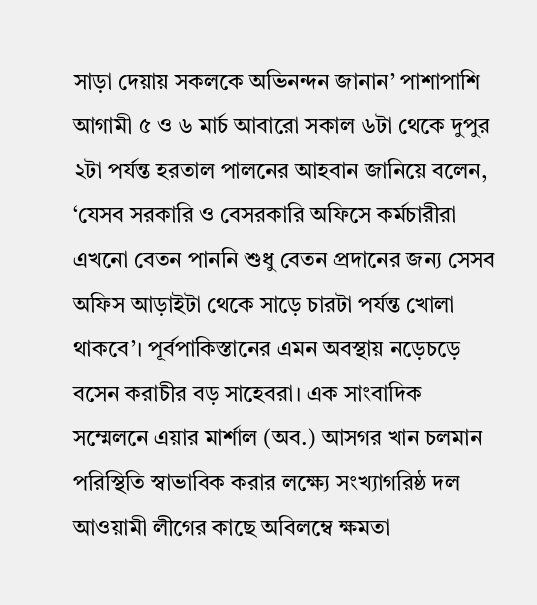সাড়া দেয়ায় সকলকে অভিনন্দন জানান’ পাশাপাশি আগামী ৫ ও ৬ মার্চ আবারো সকাল ৬টা থেকে দুপুর ২টা পর্যন্ত হরতাল পালনের আহবান জানিয়ে বলেন, ‘যেসব সরকারি ও বেসরকারি অফিসে কর্মচারীরা এখনো বেতন পাননি শুধু বেতন প্রদানের জন্য সেসব অফিস আড়াইটা থেকে সাড়ে চারটা পর্যন্ত খোলা থাকবে’। পূর্বপাকিস্তানের এমন অবস্থায় নড়েচড়ে বসেন করাচীর বড় সাহেবরা। এক সাংবাদিক সম্মেলনে এয়ার মার্শাল (অব.) আসগর খান চলমান পরিস্থিতি স্বাভাবিক করার লক্ষ্যে সংখ্যাগরিষ্ঠ দল আওয়ামী লীগের কাছে অবিলম্বে ক্ষমতা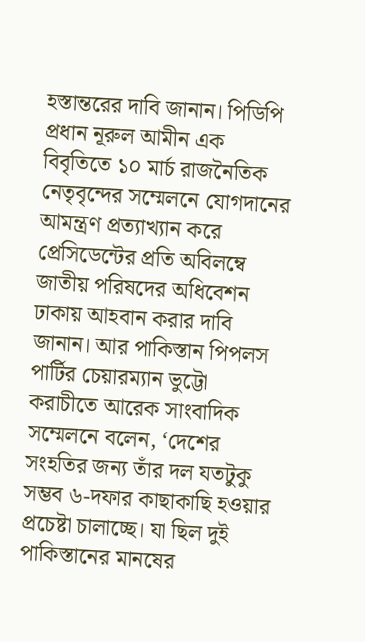হস্তান্তরের দাবি জানান। পিডিপি প্রধান নূরুল আমীন এক বিবৃতিতে ১০ মার্চ রাজনৈতিক নেতৃবৃন্দের সম্মেলনে যোগদানের আমন্ত্রণ প্রত্যাখ্যান করে প্রেসিডেন্টের প্রতি অবিলম্বে জাতীয় পরিষদের অধিবেশন ঢাকায় আহবান করার দাবি জানান। আর পাকিস্তান পিপলস পার্টির চেয়ারম্যান ভুট্টো করাচীতে আরেক সাংবাদিক সম্মেলনে বলেন, ‘দেশের সংহতির জন্য তাঁর দল যতটুকু সম্ভব ৬-দফার কাছাকাছি হওয়ার প্রচেষ্টা চালাচ্ছে। যা ছিল দুই পাকিস্তানের মানষের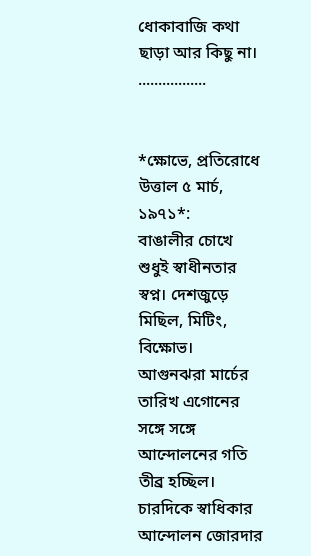ধোকাবাজি কথা ছাড়া আর কিছু না। .................


*ক্ষোভে, প্রতিরোধে উত্তাল ৫ মার্চ, ১৯৭১*:
বাঙালীর চোখে শুধুই স্বাধীনতার স্বপ্ন। দেশজুড়ে মিছিল, মিটিং, বিক্ষোভ। আগুনঝরা মার্চের তারিখ এগোনের সঙ্গে সঙ্গে আন্দোলনের গতি তীব্র হচ্ছিল। চারদিকে স্বাধিকার আন্দোলন জোরদার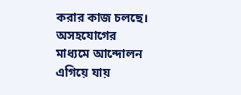করার কাজ চলছে। অসহযোগের মাধ্যমে আন্দোলন এগিয়ে যায়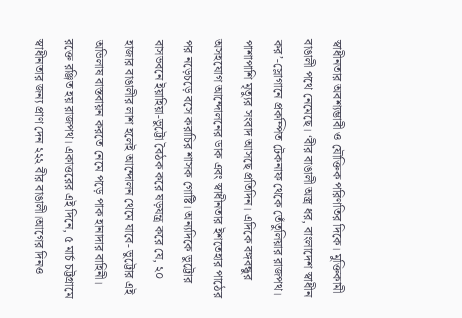স্বাধীনতার অবশ্যম্ভাবী ও যৌক্তিক পরিণতির দিকে। মুক্তিকামী বাঙালী পথে নেমেছে। ‘বীর বাঙালী অস্ত্র ধর, বাংলাদেশ স্বাধীন কর’-স্লোগানে প্রকম্পিত টেকনাফ থেকে তেঁতুলিয়ার রাজপথ। পাশাপাশি মৃত্যুর সংবাদ আসছে প্রতিদিন। এদিকে বঙ্গবন্ধুর অসহযোগ আন্দোলনের ডাক এবং স্বাধীনতার ইশতেহার পাঠের পর নড়েচড়ে বসে করাচির শাসক গোষ্টি। অন্যদিকে ভুট্টোর বাসভবনে ইয়াহিয়া-ভুট্টো বৈঠক করে ষড়যন্ত্র করে যে, ২০ হাজার বাঙালীর লাশ হলেই আন্দোলন থেমে যাবে- ভুট্টোর এই অভিলাষ বাস্তবায়ন করতে নেমে পড়ে পাক হানাদার বাহিনী। রক্তে রঞ্জিত হয় রাজপথ। একাত্তরের এই দিনে, ৫ মার্চ চট্টগ্রামে স্বাধীনতার জন্য প্রাণ দেন ২২২ বীর বাঙালী।আগের দিনও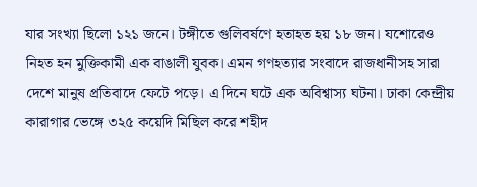যার সংখ্যা ছিলো ১২১ জনে। টঙ্গীতে গুলিবর্ষণে হতাহত হয় ১৮ জন। যশোরেও নিহত হন মুক্তিকামী এক বাঙালী যুবক। এমন গণহত্যার সংবাদে রাজধানীসহ সারা দেশে মানুষ প্রতিবাদে ফেটে পড়ে। এ দিনে ঘটে এক অবিশ্বাস্য ঘটনা। ঢাকা কেন্দ্রীয় কারাগার ভেঙ্গে ৩২৫ কয়েদি মিছিল করে শহীদ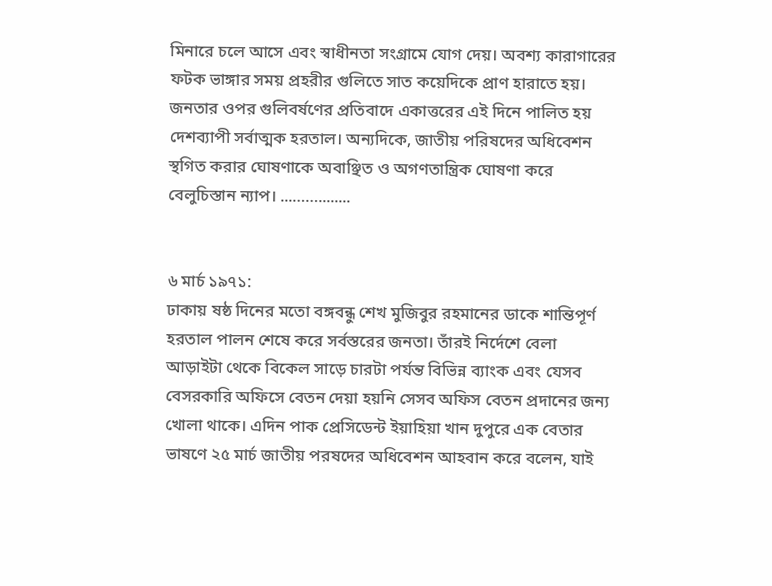মিনারে চলে আসে এবং স্বাধীনতা সংগ্রামে যোগ দেয়। অবশ্য কারাগারের ফটক ভাঙ্গার সময় প্রহরীর গুলিতে সাত কয়েদিকে প্রাণ হারাতে হয়। জনতার ওপর গুলিবর্ষণের প্রতিবাদে একাত্তরের এই দিনে পালিত হয় দেশব্যাপী সর্বাত্মক হরতাল। অন্যদিকে, জাতীয় পরিষদের অধিবেশন স্থগিত করার ঘোষণাকে অবাঞ্ছিত ও অগণতান্ত্রিক ঘোষণা করে বেলুচিস্তান ন্যাপ। ...……........


৬ মার্চ ১৯৭১:
ঢাকায় ষষ্ঠ দিনের মতো বঙ্গবন্ধু শেখ মুজিবুর রহমানের ডাকে শান্তিপূর্ণ হরতাল পালন শেষে করে সর্বস্তরের জনতা। তাঁরই নির্দেশে বেলা আড়াইটা থেকে বিকেল সাড়ে চারটা পর্যন্ত বিভিন্ন ব্যাংক এবং যেসব বেসরকারি অফিসে বেতন দেয়া হয়নি সেসব অফিস বেতন প্রদানের জন্য খোলা থাকে। এদিন পাক প্রেসিডেন্ট ইয়াহিয়া খান দুপুরে এক বেতার ভাষণে ২৫ মার্চ জাতীয় পরষদের অধিবেশন আহবান করে বলেন, যাই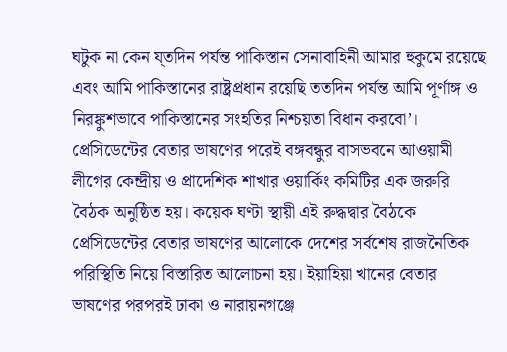ঘটুক না কেন য্তদিন পর্যন্ত পাকিস্তান সেনাবাহিনী আমার হুকুমে রয়েছে এবং আমি পাকিস্তানের রাষ্ট্রপ্রধান রয়েছি ততদিন পর্যন্ত আমি পূর্ণাঙ্গ ও নিরঙ্কুশভাবে পাকিস্তানের সংহতির নিশ্চয়তা বিধান করবো’। প্রেসিডেন্টের বেতার ভাষণের পরেই বঙ্গবন্ধুর বাসভবনে আওয়ামী লীগের কেন্দ্রীয় ও প্রাদেশিক শাখার ওয়ার্কিং কমিটির এক জরুরি বৈঠক অনুষ্ঠিত হয়। কয়েক ঘণ্টা স্থায়ী এই রুদ্ধদ্বার বৈঠকে প্রেসিডেন্টের বেতার ভাষণের আলোকে দেশের সর্বশেষ রাজনৈতিক পরিস্থিতি নিয়ে বিস্তারিত আলোচনা হয়। ইয়াহিয়া খানের বেতার ভাষণের পরপরই ঢাকা ও নারায়নগঞ্জে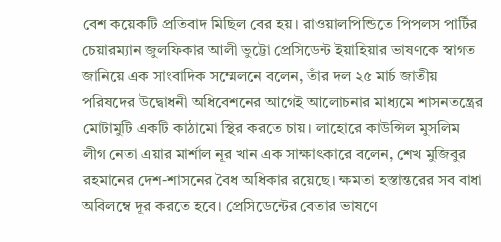বেশ কয়েকটি প্রতিবাদ মিছিল বের হয়। রাওয়ালপিন্ডিতে পিপলস পার্টির চেয়ারম্যান জুলফিকার আলী ভুট্টো প্রেসিডেন্ট ইয়াহিয়ার ভাষণকে স্বাগত জানিয়ে এক সাংবাদিক সম্মেলনে বলেন, তাঁর দল ২৫ মার্চ জাতীয় পরিষদের উদ্বোধনী অধিবেশনের আগেই আলোচনার মাধ্যমে শাসনতন্ত্রের মোটামুটি একটি কাঠামো স্থির করতে চায়। লাহোরে কাউন্সিল মুসলিম লীগ নেতা এয়ার মার্শাল নূর খান এক সাক্ষাৎকারে বলেন, শেখ মুজিবুর রহমানের দেশ-শাসনের বৈধ অধিকার রয়েছে। ক্ষমতা হস্তান্তরের সব বাধা অবিলম্বে দূর করতে হবে। প্রেসিডেন্টের বেতার ভাষণে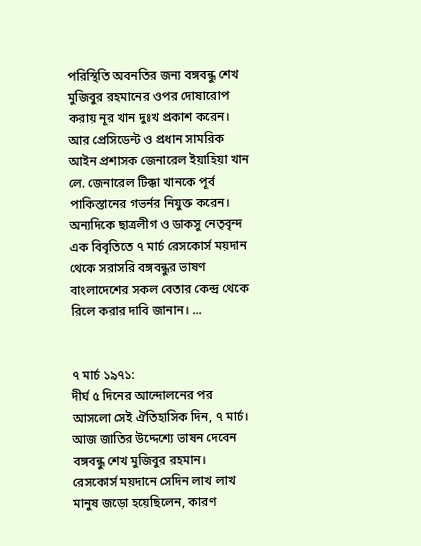পরিস্থিতি অবনতির জন্য বঙ্গবন্ধু শেখ মুজিবুর রহমানের ওপর দোষারোপ করায় নূর খান দুঃখ প্রকাশ করেন। আর প্রেসিডেন্ট ও প্রধান সামরিক আইন প্রশাসক জেনারেল ইয়াহিয়া খান লে. জেনারেল টিক্কা খানকে পূর্ব পাকিস্তানের গভর্নর নিযুক্ত করেন। অন্যদিকে ছাত্রলীগ ও ডাকসু নেতৃবৃন্দ এক বিবৃতিতে ৭ মার্চ রেসকোর্স ময়দান থেকে সরাসরি বঙ্গবন্ধুর ভাষণ বাংলাদেশের সকল বেতার কেন্দ্র থেকে রিলে করার দাবি জানান। ...


৭ মার্চ ১৯৭১:
দীর্ঘ ৫ দিনের আন্দোলনের পর আসলো সেই ঐতিহাসিক দিন, ৭ মার্চ। আজ জাতির উদ্দেশ্যে ভাষন দেবেন বঙ্গবন্ধু শেখ মুজিবুর রহমান। রেসকোর্স ময়দানে সেদিন লাখ লাখ মানুষ জড়ো হয়েছিলেন, কারণ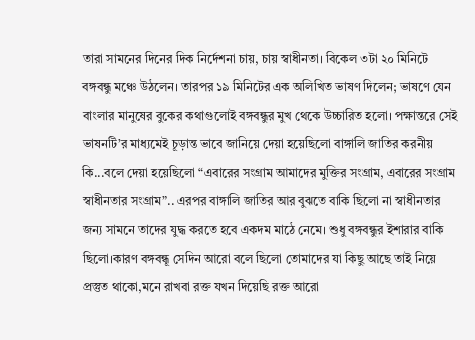তারা সামনের দিনের দিক নির্দেশনা চায়, চায় স্বাধীনতা। বিকেল ৩টা ২০ মিনিটে বঙ্গবন্ধু মঞ্চে উঠলেন। তারপর ১৯ মিনিটের এক অলিখিত ভাষণ দিলেন; ভাষণে যেন বাংলার মানুষের বুকের কথাগুলোই বঙ্গবন্ধুর মুখ থেকে উচ্চারিত হলো। পক্ষান্তরে সেই ভাষনটি’র মাধ্যমেই চূড়ান্ত ভাবে জানিয়ে দেয়া হয়েছিলো বাঙ্গালি জাতির করনীয় কি...বলে দেয়া হয়েছিলো “এবারের সংগ্রাম আমাদের মুক্তির সংগ্রাম, এবারের সংগ্রাম স্বাধীনতার সংগ্রাম”.. এরপর বাঙ্গালি জাতির আর বুঝতে বাকি ছিলো না স্বাধীনতার জন্য সামনে তাদের যুদ্ধ করতে হবে একদম মাঠে নেমে। শুধু বঙ্গবন্ধুর ইশারার বাকি ছিলো।কারণ বঙ্গবন্ধূ সেদিন আরো বলে ছিলো তোমাদের যা কিছু আছে তাই নিয়ে প্রস্তুত থাকো,মনে রাখবা রক্ত যখন দিয়েছি রক্ত আরো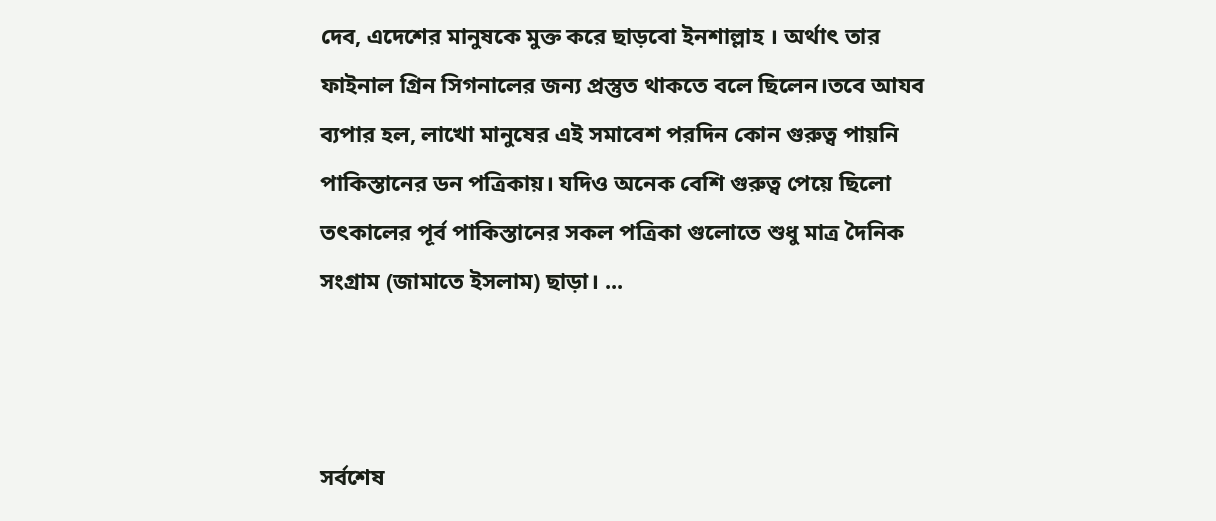দেব, এদেশের মানুষকে মুক্ত করে ছাড়বো ইনশাল্লাহ । অর্থাৎ তার ফাইনাল গ্রিন সিগনালের জন্য প্রস্তুত থাকতে বলে ছিলেন।তবে আযব ব্যপার হল, লাখো মানুষের এই সমাবেশ পরদিন কোন গুরুত্ব পায়নি পাকিস্তানের ডন পত্রিকায়। যদিও অনেক বেশি গুরুত্ব পেয়ে ছিলো তৎকালের পূর্ব পাকিস্তানের সকল পত্রিকা গুলোতে শুধু মাত্র দৈনিক সংগ্রাম (জামাতে ইসলাম) ছাড়া। ...



সর্বশেষ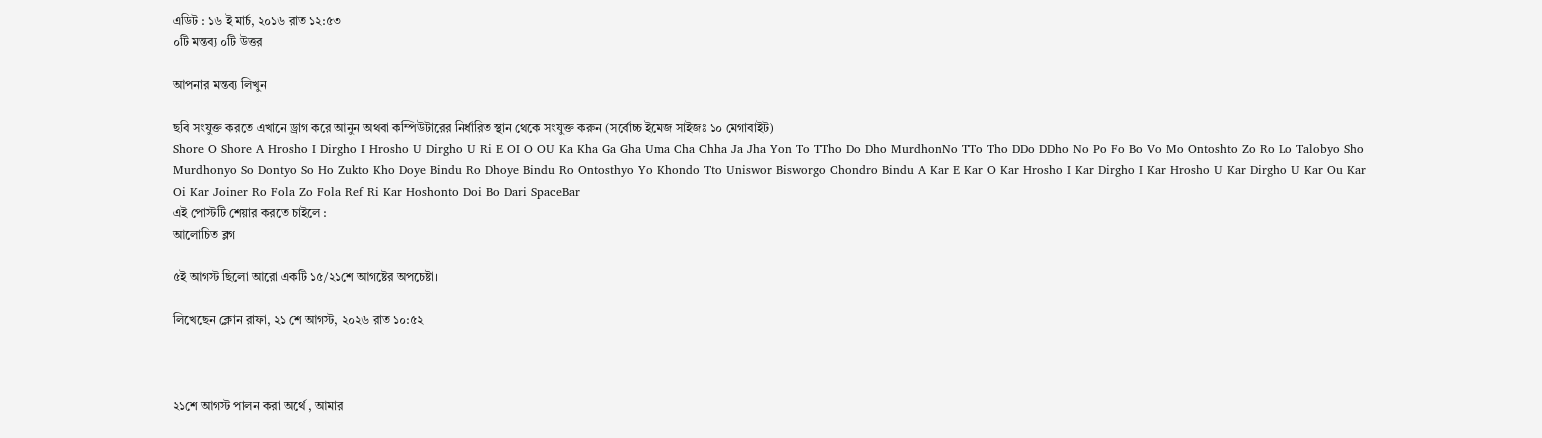এডিট : ১৬ ই মার্চ, ২০১৬ রাত ১২:৫৩
০টি মন্তব্য ০টি উত্তর

আপনার মন্তব্য লিখুন

ছবি সংযুক্ত করতে এখানে ড্রাগ করে আনুন অথবা কম্পিউটারের নির্ধারিত স্থান থেকে সংযুক্ত করুন (সর্বোচ্চ ইমেজ সাইজঃ ১০ মেগাবাইট)
Shore O Shore A Hrosho I Dirgho I Hrosho U Dirgho U Ri E OI O OU Ka Kha Ga Gha Uma Cha Chha Ja Jha Yon To TTho Do Dho MurdhonNo TTo Tho DDo DDho No Po Fo Bo Vo Mo Ontoshto Zo Ro Lo Talobyo Sho Murdhonyo So Dontyo So Ho Zukto Kho Doye Bindu Ro Dhoye Bindu Ro Ontosthyo Yo Khondo Tto Uniswor Bisworgo Chondro Bindu A Kar E Kar O Kar Hrosho I Kar Dirgho I Kar Hrosho U Kar Dirgho U Kar Ou Kar Oi Kar Joiner Ro Fola Zo Fola Ref Ri Kar Hoshonto Doi Bo Dari SpaceBar
এই পোস্টটি শেয়ার করতে চাইলে :
আলোচিত ব্লগ

৫ই আগস্ট ছিলো আরো একটি ১৫/২১শে আগষ্টের অপচেষ্টা।

লিখেছেন ক্লোন রাফা, ২১ শে আগস্ট, ২০২৬ রাত ১০:৫২



২১শে আগস্ট পালন করা অর্থে , আমার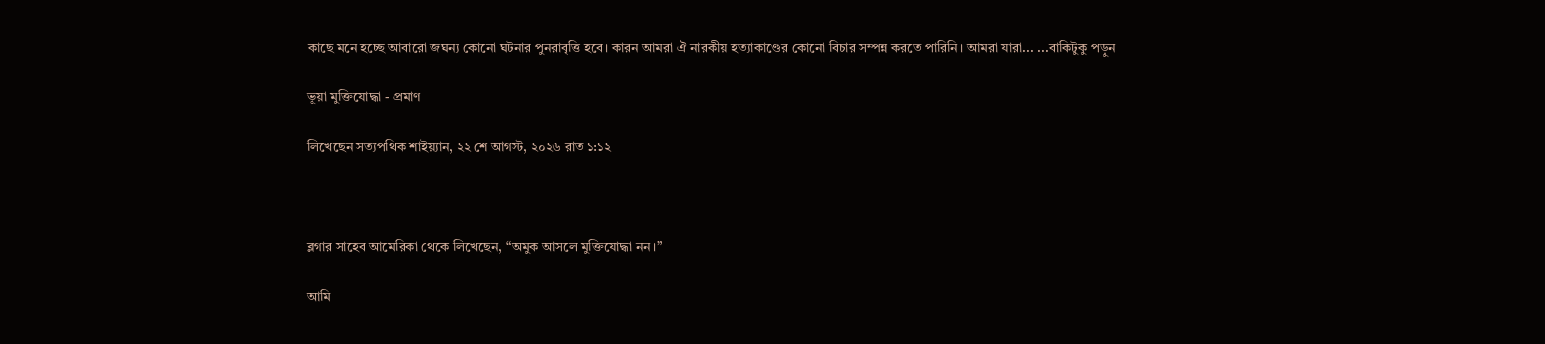কাছে মনে হচ্ছে আবারো জঘন্য কোনো ঘটনার পুনরাবৃত্তি হবে। কারন আমরা ঐ নারকীয় হত্যাকাণ্ডের কোনো বিচার সম্পন্ন করতে পারিনি। আমরা যারা... ...বাকিটুকু পড়ুন

ভূয়া মুক্তিযোদ্ধা - প্রমাণ

লিখেছেন সত্যপথিক শাইয়্যান, ২২ শে আগস্ট, ২০২৬ রাত ১:১২



ব্লগার সাহেব আমেরিকা থেকে লিখেছেন, “অমুক আসলে মুক্তিযোদ্ধা নন।”

আমি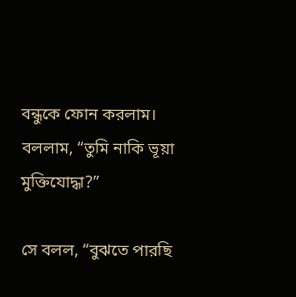বন্ধুকে ফোন করলাম।
বললাম, “তুমি নাকি ভূয়া মুক্তিযোদ্ধা?”

সে বলল, “বুঝতে পারছি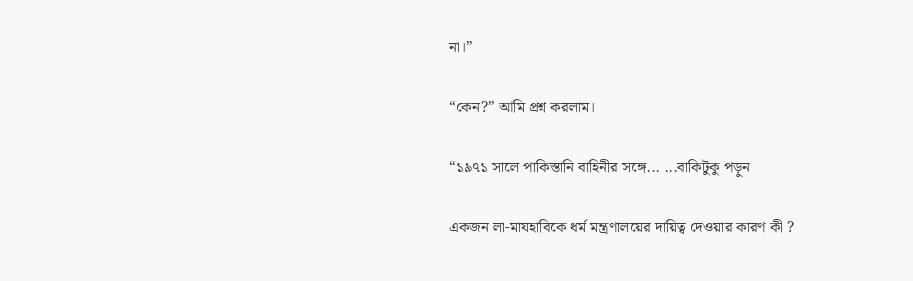না।”

“কেন?” আমি প্রশ্ন করলাম।

“১৯৭১ সালে পাকিস্তানি বাহিনীর সঙ্গে... ...বাকিটুকু পড়ুন

একজন লা-মাযহাবিকে ধর্ম মন্ত্রণালয়ের দায়িত্ব দেওয়ার কারণ কী ?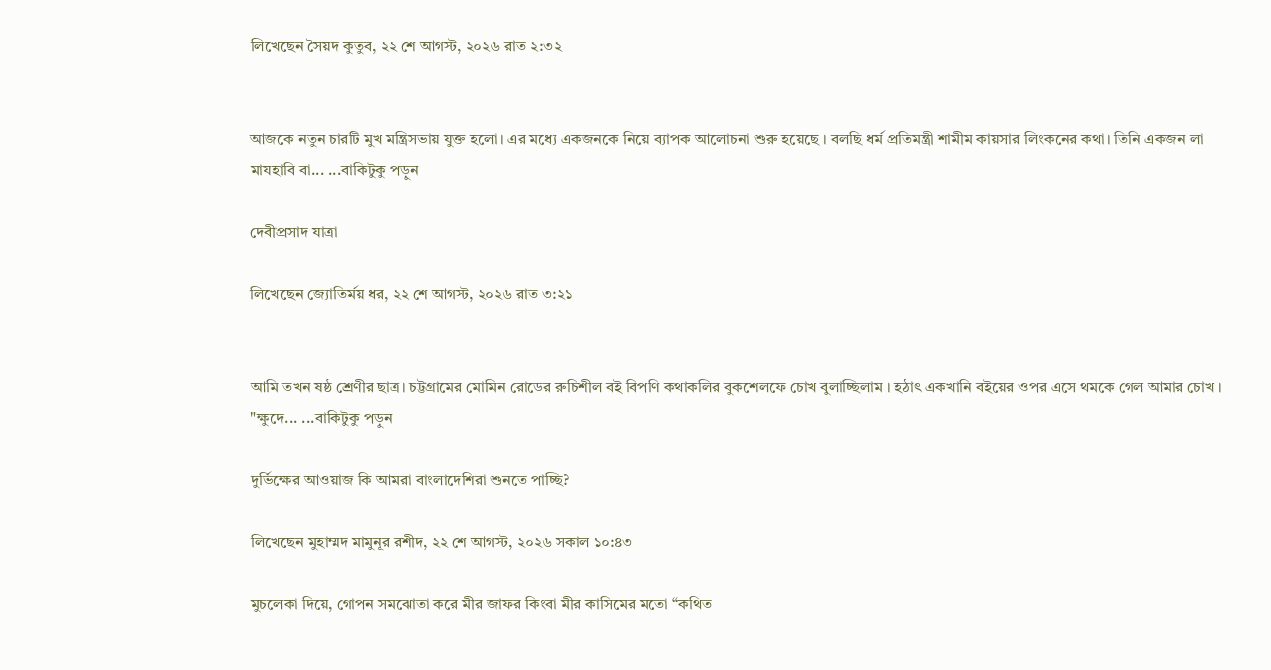লিখেছেন সৈয়দ কুতুব, ২২ শে আগস্ট, ২০২৬ রাত ২:৩২


আজকে নতুন চারটি মুখ মন্ত্রিসভায় যুক্ত হলো। এর মধ্যে একজনকে নিয়ে ব্যাপক আলোচনা শুরু হয়েছে । বলছি ধর্ম প্রতিমন্ত্রী শামীম কায়সার লিংকনের কথা। তিনি একজন লা মাযহাবি বা... ...বাকিটুকু পড়ুন

দেবীপ্রসাদ যাত্রা

লিখেছেন জ্যোতির্ময় ধর, ২২ শে আগস্ট, ২০২৬ রাত ৩:২১


আমি তখন ষষ্ঠ শ্রেণীর ছাত্র। চট্টগ্রামের মোমিন রোডের রুচিশীল বই বিপণি কথাকলির বুকশেলফে চোখ বুলাচ্ছিলাম । হঠাৎ একখানি বইয়ের ওপর এসে থমকে গেল আমার চোখ । "ক্ষুদে... ...বাকিটুকু পড়ুন

দুর্ভিক্ষের আওয়াজ কি আমরা বাংলাদেশিরা শুনতে পাচ্ছি?

লিখেছেন মুহাম্মদ মামুনূর রশীদ, ২২ শে আগস্ট, ২০২৬ সকাল ১০:৪৩

মুচলেকা দিয়ে, গোপন সমঝোতা করে মীর জাফর কিংবা মীর কাসিমের মতো “কথিত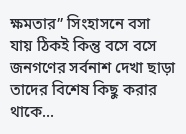ক্ষমতার” সিংহাসনে বসা যায় ঠিকই কিন্তু বসে বসে জনগণের সর্বনাশ দেখা ছাড়া তাদের বিশেষ কিছু করার থাকে...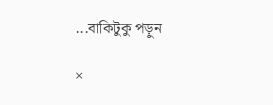...বাকিটুকু পড়ুন

×